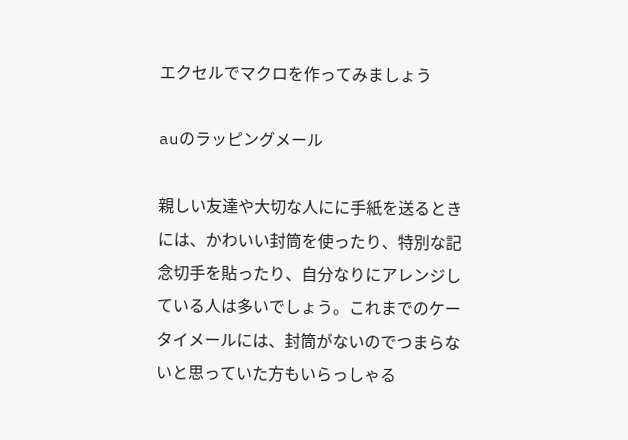エクセルでマクロを作ってみましょう

auのラッピングメール

親しい友達や大切な人にに手紙を送るときには、かわいい封筒を使ったり、特別な記念切手を貼ったり、自分なりにアレンジしている人は多いでしょう。これまでのケータイメールには、封筒がないのでつまらないと思っていた方もいらっしゃる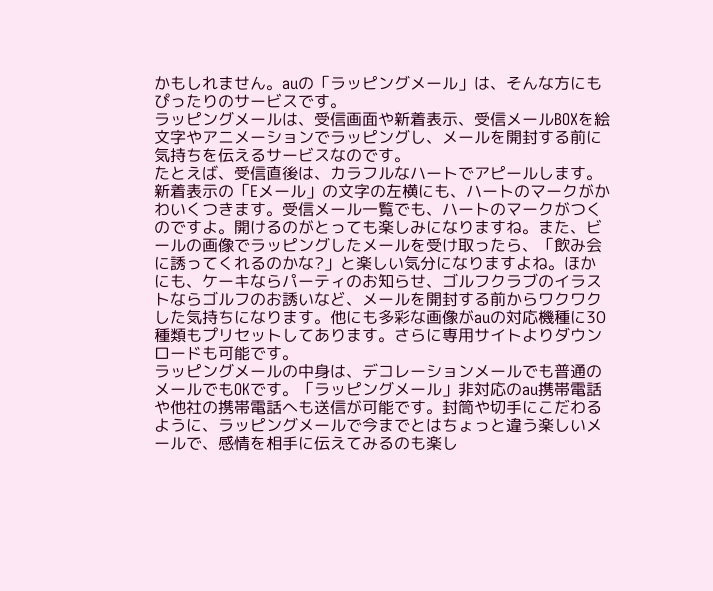かもしれません。auの「ラッピングメール」は、そんな方にもぴったりのサービスです。
ラッピングメールは、受信画面や新着表示、受信メールBOXを絵文字やアニメーションでラッピングし、メールを開封する前に気持ちを伝えるサービスなのです。
たとえば、受信直後は、カラフルなハートでアピールします。新着表示の「Eメール」の文字の左横にも、ハートのマークがかわいくつきます。受信メール一覧でも、ハートのマークがつくのですよ。開けるのがとっても楽しみになりますね。また、ビールの画像でラッピングしたメールを受け取ったら、「飲み会に誘ってくれるのかな?」と楽しい気分になりますよね。ほかにも、ケーキならパーティのお知らせ、ゴルフクラブのイラストならゴルフのお誘いなど、メールを開封する前からワクワクした気持ちになります。他にも多彩な画像がauの対応機種に30種類もプリセットしてあります。さらに専用サイトよりダウンロードも可能です。
ラッピングメールの中身は、デコレーションメールでも普通のメールでもOKです。「ラッピングメール」非対応のau携帯電話や他社の携帯電話へも送信が可能です。封筒や切手にこだわるように、ラッピングメールで今までとはちょっと違う楽しいメールで、感情を相手に伝えてみるのも楽し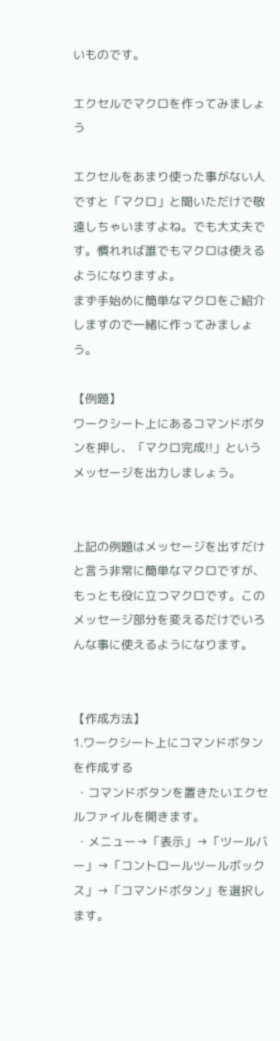いものです。

エクセルでマクロを作ってみましょう

エクセルをあまり使った事がない人ですと「マクロ」と聞いただけで敬遠しちゃいますよね。でも大丈夫です。慣れれば誰でもマクロは使えるようになりますよ。
まず手始めに簡単なマクロをご紹介しますので一緒に作ってみましょう。

【例題】
ワークシート上にあるコマンドボタンを押し、「マクロ完成!!」というメッセージを出力しましょう。


上記の例題はメッセージを出すだけと言う非常に簡単なマクロですが、もっとも役に立つマクロです。このメッセージ部分を変えるだけでいろんな事に使えるようになります。


【作成方法】
1.ワークシート上にコマンドボタンを作成する
 ・コマンドボタンを置きたいエクセルファイルを開きます。
 ・メニュー→「表示」→「ツールバー」→「コントロールツールボックス」→「コマンドボタン」を選択します。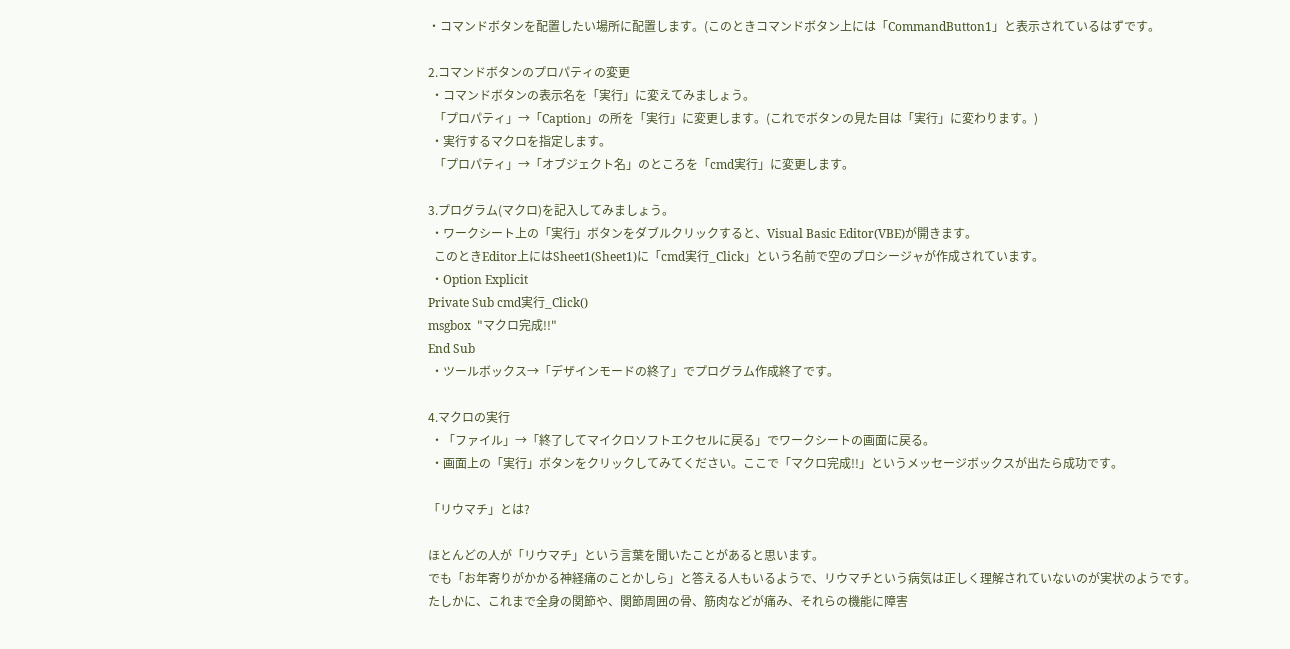・コマンドボタンを配置したい場所に配置します。(このときコマンドボタン上には「CommandButton1」と表示されているはずです。

2.コマンドボタンのプロパティの変更
 ・コマンドボタンの表示名を「実行」に変えてみましょう。
  「プロパティ」→「Caption」の所を「実行」に変更します。(これでボタンの見た目は「実行」に変わります。)
 ・実行するマクロを指定します。
  「プロパティ」→「オブジェクト名」のところを「cmd実行」に変更します。

3.プログラム(マクロ)を記入してみましょう。
 ・ワークシート上の「実行」ボタンをダブルクリックすると、Visual Basic Editor(VBE)が開きます。
  このときEditor上にはSheet1(Sheet1)に「cmd実行_Click」という名前で空のプロシージャが作成されています。
 ・Option Explicit
Private Sub cmd実行_Click()
msgbox  "マクロ完成!!"
End Sub
 ・ツールボックス→「デザインモードの終了」でプログラム作成終了です。

4.マクロの実行
 ・「ファイル」→「終了してマイクロソフトエクセルに戻る」でワークシートの画面に戻る。
 ・画面上の「実行」ボタンをクリックしてみてください。ここで「マクロ完成!!」というメッセージボックスが出たら成功です。

「リウマチ」とは?

ほとんどの人が「リウマチ」という言葉を聞いたことがあると思います。
でも「お年寄りがかかる神経痛のことかしら」と答える人もいるようで、リウマチという病気は正しく理解されていないのが実状のようです。
たしかに、これまで全身の関節や、関節周囲の骨、筋肉などが痛み、それらの機能に障害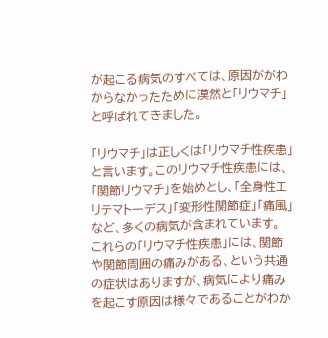が起こる病気のすべては、原因ががわからなかったために漠然と「リウマチ」と呼ばれてきました。

「リウマチ」は正しくは「リウマチ性疾患」と言います。このリウマチ性疾患には、「関節リウマチ」を始めとし、「全身性エリテマトーデス」「変形性関節症」「痛風」など、多くの病気が含まれています。
これらの「リウマチ性疾患」には、関節や関節周囲の痛みがある、という共通の症状はありますが、病気により痛みを起こす原因は様々であることがわか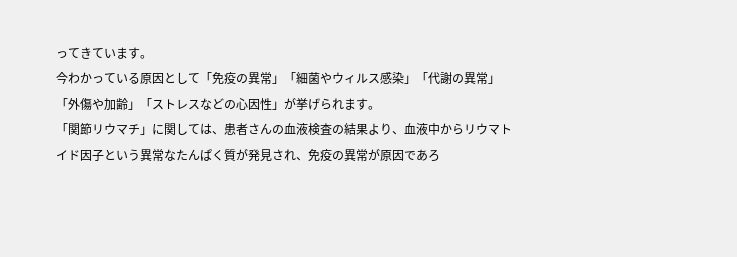ってきています。
今わかっている原因として「免疫の異常」「細菌やウィルス感染」「代謝の異常」「外傷や加齢」「ストレスなどの心因性」が挙げられます。
「関節リウマチ」に関しては、患者さんの血液検査の結果より、血液中からリウマトイド因子という異常なたんぱく質が発見され、免疫の異常が原因であろ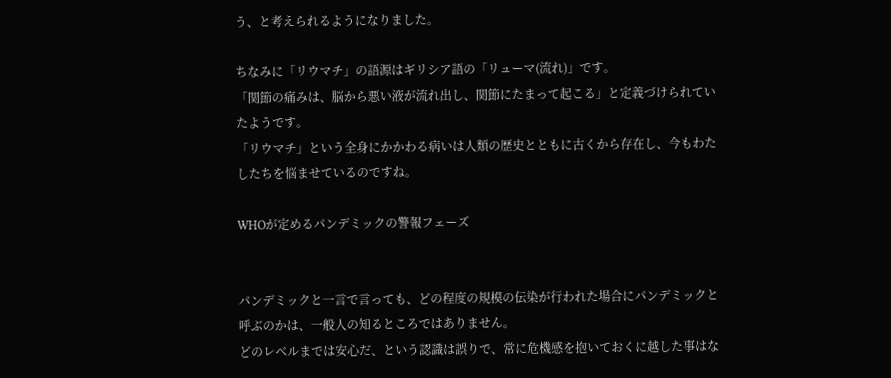う、と考えられるようになりました。

ちなみに「リウマチ」の語源はギリシア語の「リューマ(流れ)」です。
「関節の痛みは、脳から悪い液が流れ出し、関節にたまって起こる」と定義づけられていたようです。
「リウマチ」という全身にかかわる病いは人類の歴史とともに古くから存在し、今もわたしたちを悩ませているのですね。

WHOが定めるパンデミックの警報フェーズ


パンデミックと一言で言っても、どの程度の規模の伝染が行われた場合にパンデミックと呼ぶのかは、一般人の知るところではありません。
どのレベルまでは安心だ、という認識は誤りで、常に危機感を抱いておくに越した事はな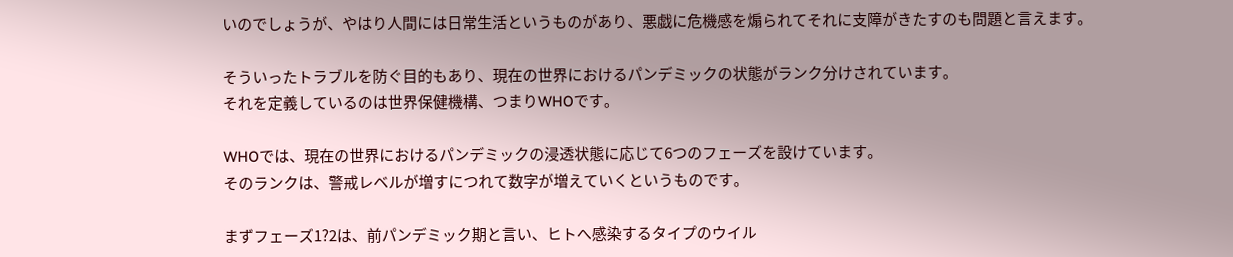いのでしょうが、やはり人間には日常生活というものがあり、悪戯に危機感を煽られてそれに支障がきたすのも問題と言えます。

そういったトラブルを防ぐ目的もあり、現在の世界におけるパンデミックの状態がランク分けされています。
それを定義しているのは世界保健機構、つまりWHOです。

WHOでは、現在の世界におけるパンデミックの浸透状態に応じて6つのフェーズを設けています。
そのランクは、警戒レベルが増すにつれて数字が増えていくというものです。

まずフェーズ1?2は、前パンデミック期と言い、ヒトへ感染するタイプのウイル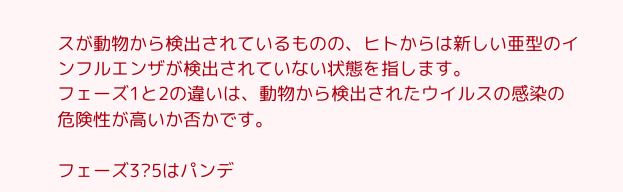スが動物から検出されているものの、ヒトからは新しい亜型のインフルエンザが検出されていない状態を指します。
フェーズ1と2の違いは、動物から検出されたウイルスの感染の危険性が高いか否かです。

フェーズ3?5はパンデ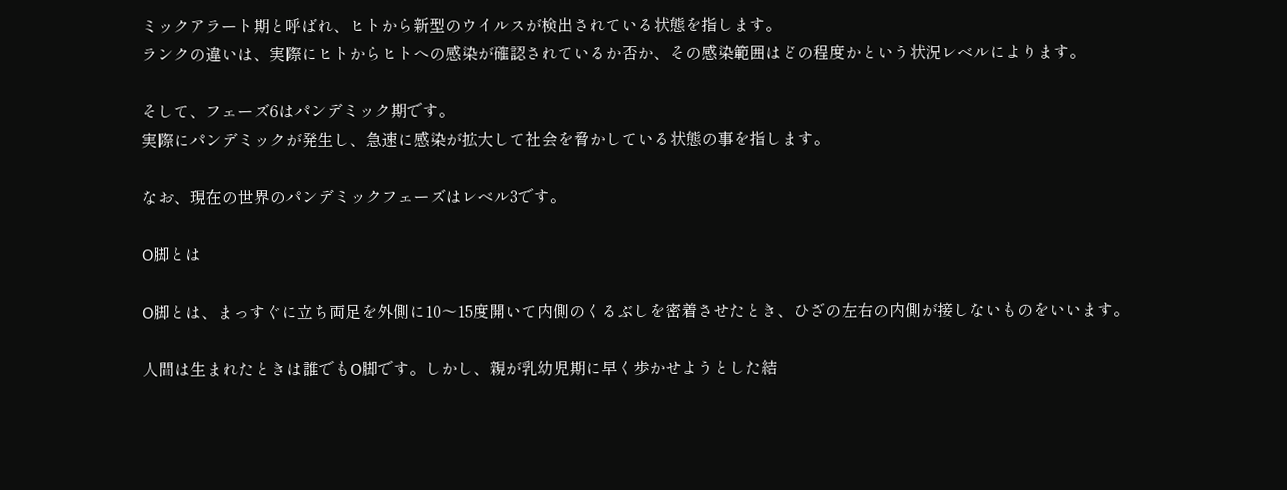ミックアラート期と呼ばれ、ヒトから新型のウイルスが検出されている状態を指します。
ランクの違いは、実際にヒトからヒトへの感染が確認されているか否か、その感染範囲はどの程度かという状況レベルによります。

そして、フェーズ6はパンデミック期です。
実際にパンデミックが発生し、急速に感染が拡大して社会を脅かしている状態の事を指します。

なお、現在の世界のパンデミックフェーズはレベル3です。

O脚とは

O脚とは、まっすぐに立ち両足を外側に10〜15度開いて内側のくるぶしを密着させたとき、ひざの左右の内側が接しないものをいいます。

人間は生まれたときは誰でもO脚です。しかし、親が乳幼児期に早く歩かせようとした結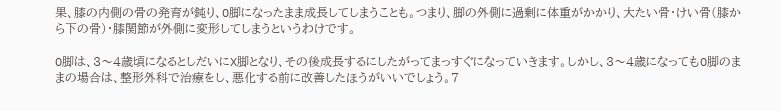果、膝の内側の骨の発育が鈍り、O脚になったまま成長してしまうことも。つまり、脚の外側に過剰に体重がかかり、大たい骨・けい骨(膝から下の骨)・膝関節が外側に変形してしまうというわけです。

O脚は、3〜4歳頃になるとしだいにX脚となり、その後成長するにしたがってまっすぐになっていきます。しかし、3〜4歳になってもO脚のままの場合は、整形外科で治療をし、悪化する前に改善したほうがいいでしょう。7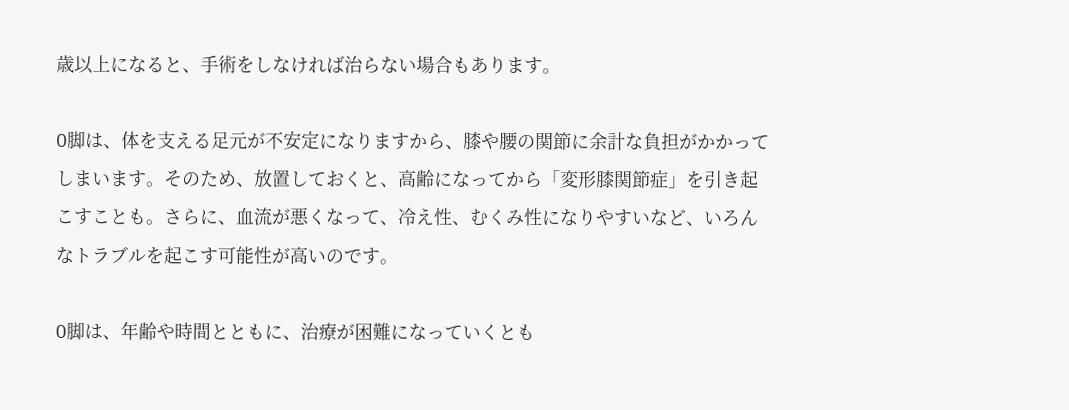歳以上になると、手術をしなければ治らない場合もあります。

O脚は、体を支える足元が不安定になりますから、膝や腰の関節に余計な負担がかかってしまいます。そのため、放置しておくと、高齢になってから「変形膝関節症」を引き起こすことも。さらに、血流が悪くなって、冷え性、むくみ性になりやすいなど、いろんなトラブルを起こす可能性が高いのです。

O脚は、年齢や時間とともに、治療が困難になっていくとも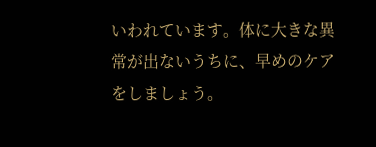いわれています。体に大きな異常が出ないうちに、早めのケアをしましょう。